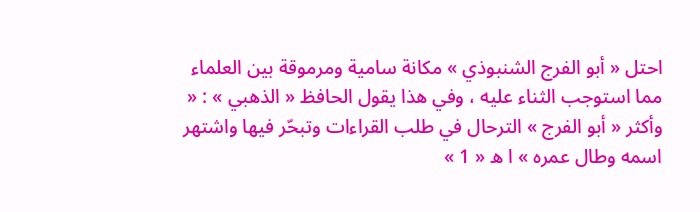احتل « أبو الفرج الشنبوذي » مكانة سامية ومرموقة بين العلماء مما استوجب الثناء عليه ، وفي هذا يقول الحافظ « الذهبي » : « وأكثر « أبو الفرج » الترحال في طلب القراءات وتبحّر فيها واشتهر اسمه وطال عمره » ا ه « 1 »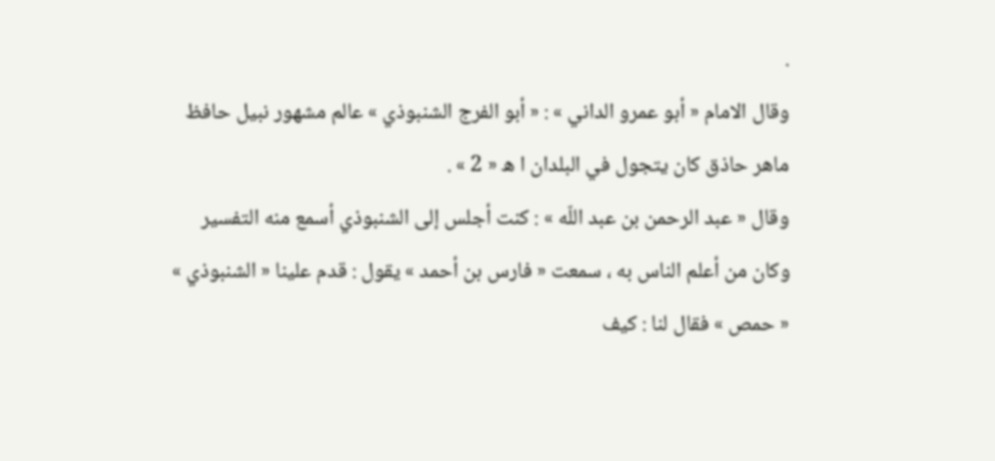.
وقال الامام « أبو عمرو الداني » : « أبو الفرج الشنبوذي » عالم مشهور نبيل حافظ ماهر حاذق كان يتجول في البلدان ا ه « 2 » .
وقال « عبد الرحمن بن عبد اللّه » : كنت أجلس إلى الشنبوذي أسمع منه التفسير وكان من أعلم الناس به ، سمعت « فارس بن أحمد » يقول : قدم علينا « الشنبوذي » « حمص » فقال لنا : كيف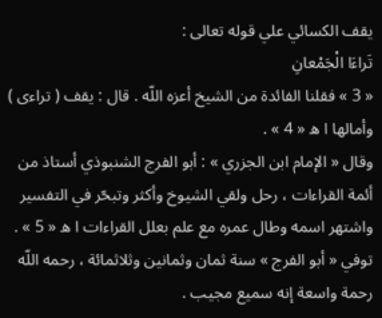يقف الكسائي علي قوله تعالى :
تَراءَا الْجَمْعانِ
« 3 » فقلنا الفائدة من الشيخ أعزه اللّه . قال : يقف ( تراءى ) وأمالها ا ه « 4 » .
وقال « الإمام ابن الجزري » : أبو الفرج الشنبوذي أستاذ من أئمة القراءات ، رحل ولقي الشيوخ وأكثر وتبحّر في التفسير واشتهر اسمه وطال عمره مع علم بعلل القراءات ا ه « 5 » .
توفي « أبو الفرج » سنة ثمان وثمانين وثلاثمائة ، رحمه اللّه رحمة واسعة إنه سميع مجيب .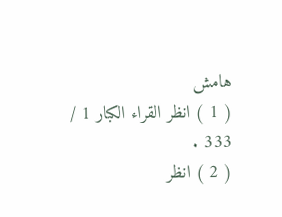هامش
( 1 ) انظر القراء الكبار 1 / 333 .
( 2 ) انظر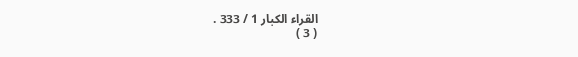القراء الكبار 1 / 333 .
( 3 )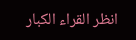انظر القراء الكبار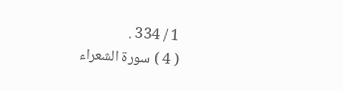1 / 334 .
( 4 ) سورة الشعراء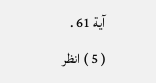آية 61 .
( 5 ) انظر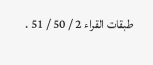طبقات القراء 2 / 50 / 51 .